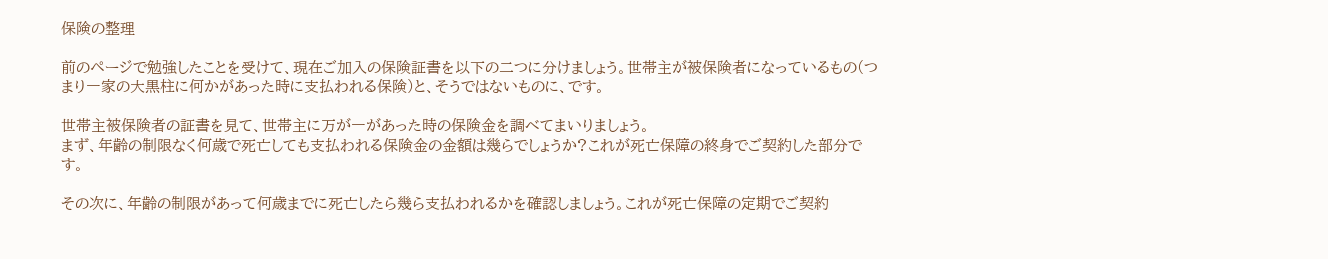保険の整理

前のページで勉強したことを受けて、現在ご加入の保険証書を以下の二つに分けましょう。世帯主が被保険者になっているもの(つまり一家の大黒柱に何かがあった時に支払われる保険)と、そうではないものに、です。

世帯主被保険者の証書を見て、世帯主に万が一があった時の保険金を調べてまいりましょう。
まず、年齢の制限なく何歳で死亡しても支払われる保険金の金額は幾らでしょうか?これが死亡保障の終身でご契約した部分です。

その次に、年齢の制限があって何歳までに死亡したら幾ら支払われるかを確認しましょう。これが死亡保障の定期でご契約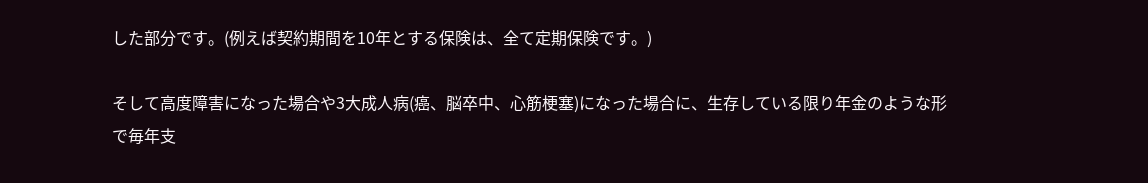した部分です。(例えば契約期間を10年とする保険は、全て定期保険です。)

そして高度障害になった場合や3大成人病(癌、脳卒中、心筋梗塞)になった場合に、生存している限り年金のような形で毎年支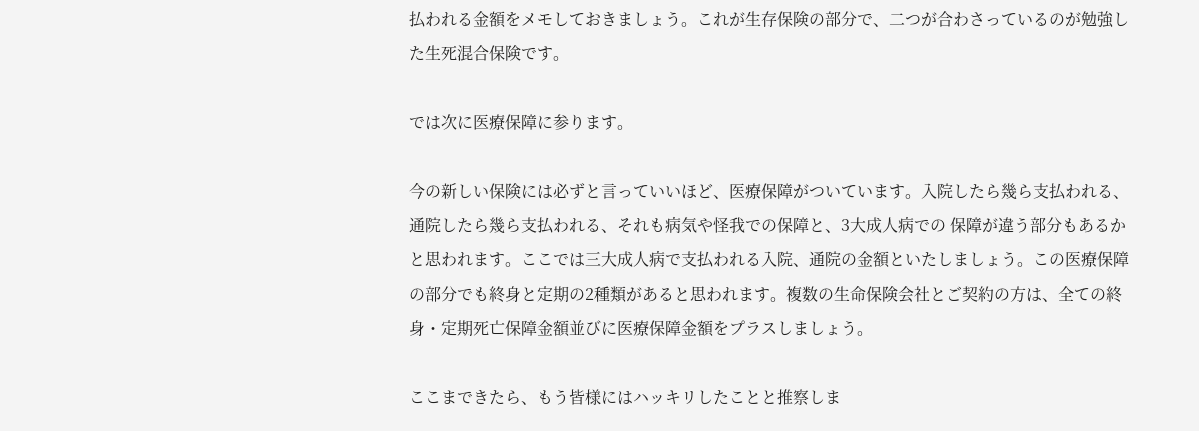払われる金額をメモしておきましょう。これが生存保険の部分で、二つが合わさっているのが勉強した生死混合保険です。

では次に医療保障に参ります。

今の新しい保険には必ずと言っていいほど、医療保障がついています。入院したら幾ら支払われる、通院したら幾ら支払われる、それも病気や怪我での保障と、3大成人病での 保障が違う部分もあるかと思われます。ここでは三大成人病で支払われる入院、通院の金額といたしましょう。この医療保障の部分でも終身と定期の2種類があると思われます。複数の生命保険会社とご契約の方は、全ての終身・定期死亡保障金額並びに医療保障金額をプラスしましょう。

ここまできたら、もう皆様にはハッキリしたことと推察しま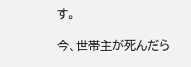す。

今、世帯主が死んだら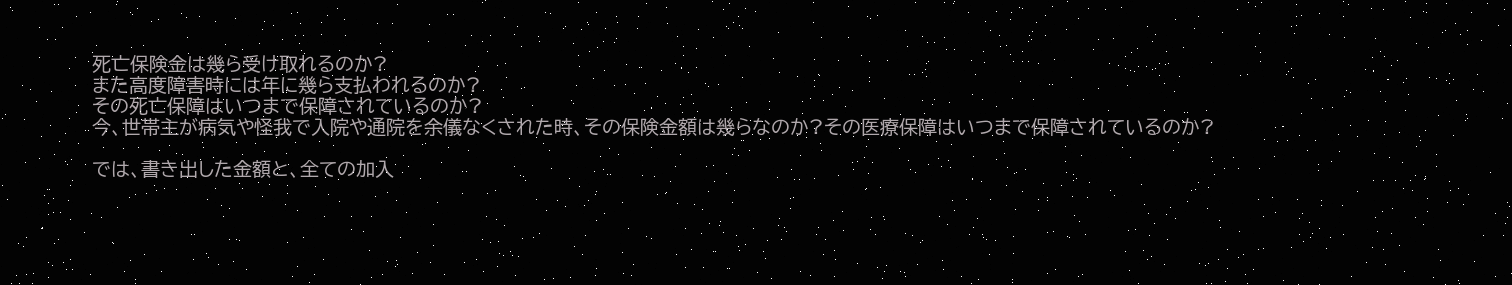死亡保険金は幾ら受け取れるのか?
また高度障害時には年に幾ら支払われるのか?
その死亡保障はいつまで保障されているのか?
今、世帯主が病気や怪我で入院や通院を余儀なくされた時、その保険金額は幾らなのか?その医療保障はいつまで保障されているのか?

では、書き出した金額と、全ての加入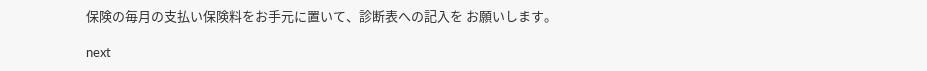保険の毎月の支払い保険料をお手元に置いて、診断表への記入を お願いします。

next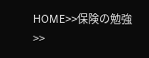HOME>>保険の勉強>>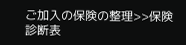ご加入の保険の整理>>保険診断表